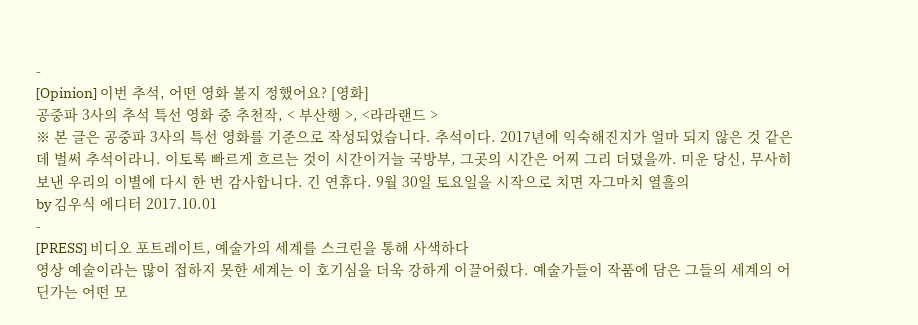-
[Opinion] 이번 추석, 어떤 영화 볼지 정했어요? [영화]
공중파 3사의 추석 특선 영화 중 추천작, < 부산행 >, <라라랜드 >
※ 본 글은 공중파 3사의 특선 영화를 기준으로 작성되었습니다. 추석이다. 2017년에 익숙해진지가 얼마 되지 않은 것 같은데 벌써 추석이라니. 이토록 빠르게 흐르는 것이 시간이거늘 국방부, 그곳의 시간은 어찌 그리 더뎠을까. 미운 당신, 무사히 보낸 우리의 이별에 다시 한 번 감사합니다. 긴 연휴다. 9월 30일 토요일을 시작으로 치면 자그마치 열흘의
by 김우식 에디터 2017.10.01
-
[PRESS] 비디오 포트레이트, 예술가의 세계를 스크린을 통해 사색하다
영상 예술이라는 많이 접하지 못한 세계는 이 호기심을 더욱 강하게 이끌어줬다. 예술가들이 작품에 담은 그들의 세계의 어딘가는 어떤 모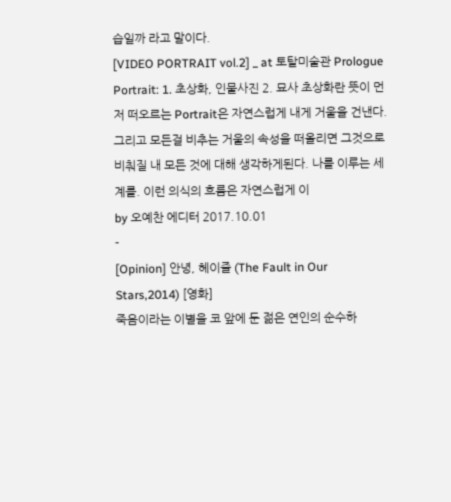습일까 라고 말이다.
[VIDEO PORTRAIT vol.2] _ at 토탈미술관 Prologue Portrait: 1. 초상화, 인물사진 2. 묘사 초상화란 뜻이 먼저 떠오르는 Portrait은 자연스럽게 내게 거울을 건낸다. 그리고 모든걸 비추는 거울의 속성을 떠올리면 그것으로 비춰질 내 모든 것에 대해 생각하게된다. 나를 이루는 세계를. 이런 의식의 흐름은 자연스럽게 이
by 오예찬 에디터 2017.10.01
-
[Opinion] 안녕, 헤이즐 (The Fault in Our Stars,2014) [영화]
죽음이라는 이별을 코 앞에 둔 젊은 연인의 순수하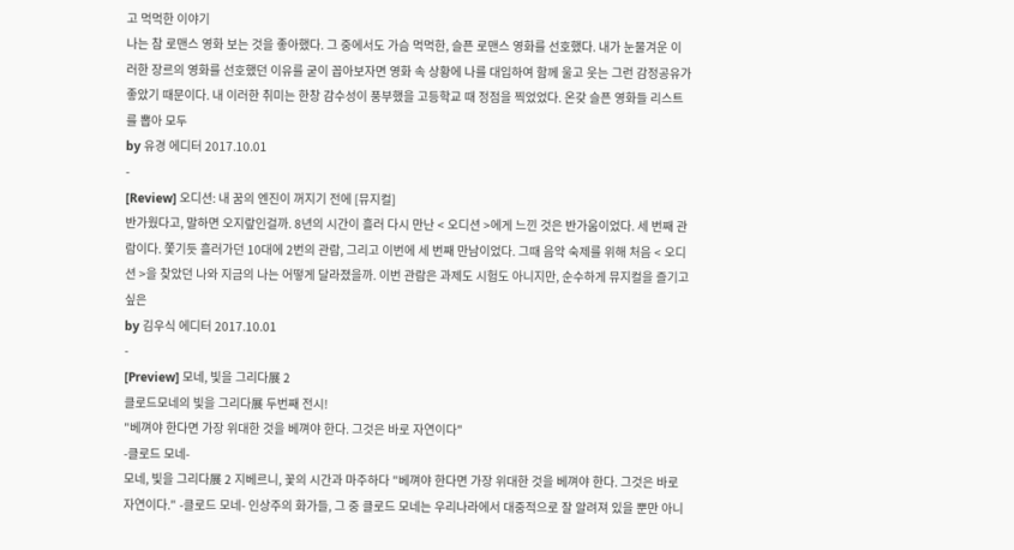고 먹먹한 이야기
나는 참 로맨스 영화 보는 것을 좋아했다. 그 중에서도 가슴 먹먹한, 슬픈 로맨스 영화를 선호했다. 내가 눈물겨운 이러한 장르의 영화를 선호했던 이유를 굳이 꼽아보자면 영화 속 상황에 나를 대입하여 함께 울고 웃는 그런 감정공유가 좋았기 때문이다. 내 이러한 취미는 한창 감수성이 풍부했을 고등학교 때 정점을 찍었었다. 온갖 슬픈 영화들 리스트를 뽑아 모두
by 유경 에디터 2017.10.01
-
[Review] 오디션: 내 꿈의 엔진이 꺼지기 전에 [뮤지컬]
반가웠다고, 말하면 오지랖인걸까. 8년의 시간이 흘러 다시 만난 < 오디션 >에게 느낀 것은 반가움이었다. 세 번째 관람이다. 쫓기듯 흘러가던 10대에 2번의 관람, 그리고 이번에 세 번째 만남이었다. 그때 음악 숙제를 위해 처음 < 오디션 >을 찾았던 나와 지금의 나는 어떻게 달라졌을까. 이번 관람은 과제도 시험도 아니지만, 순수하게 뮤지컬을 즐기고 싶은
by 김우식 에디터 2017.10.01
-
[Preview] 모네, 빛을 그리다展 2
클로드모네의 빛을 그리다展 두번째 전시!
"베껴야 한다면 가장 위대한 것을 베껴야 한다. 그것은 바로 자연이다"
-클로드 모네-
모네, 빛을 그리다展 2 지베르니, 꽃의 시간과 마주하다 "베껴야 한다면 가장 위대한 것을 베껴야 한다. 그것은 바로 자연이다." -클로드 모네- 인상주의 화가들, 그 중 클로드 모네는 우리나라에서 대중적으로 잘 알려져 있을 뿐만 아니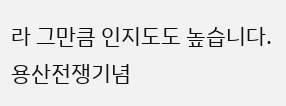라 그만큼 인지도도 높습니다. 용산전쟁기념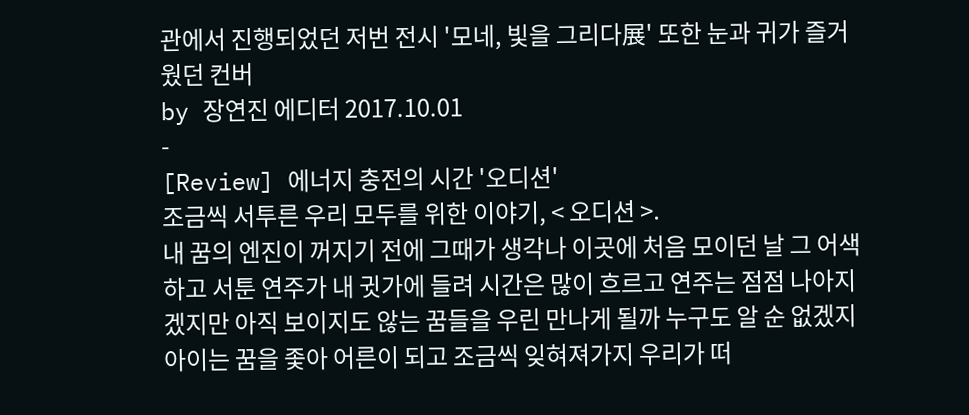관에서 진행되었던 저번 전시 '모네, 빛을 그리다展' 또한 눈과 귀가 즐거웠던 컨버
by 장연진 에디터 2017.10.01
-
[Review] 에너지 충전의 시간 '오디션'
조금씩 서투른 우리 모두를 위한 이야기, < 오디션 >.
내 꿈의 엔진이 꺼지기 전에 그때가 생각나 이곳에 처음 모이던 날 그 어색하고 서툰 연주가 내 귓가에 들려 시간은 많이 흐르고 연주는 점점 나아지 겠지만 아직 보이지도 않는 꿈들을 우린 만나게 될까 누구도 알 순 없겠지 아이는 꿈을 좇아 어른이 되고 조금씩 잊혀져가지 우리가 떠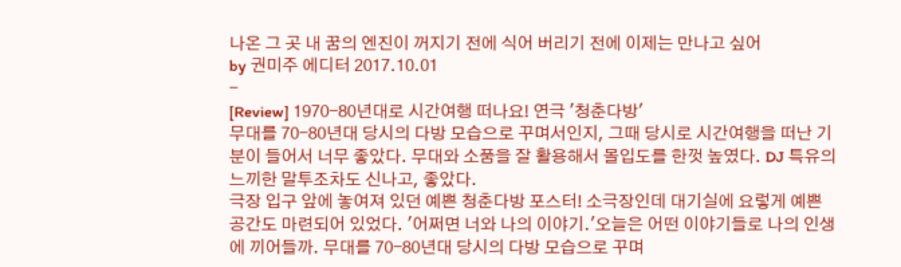나온 그 곳 내 꿈의 엔진이 꺼지기 전에 식어 버리기 전에 이제는 만나고 싶어
by 권미주 에디터 2017.10.01
-
[Review] 1970-80년대로 시간여행 떠나요! 연극 '청춘다방'
무대를 70-80년대 당시의 다방 모습으로 꾸며서인지, 그때 당시로 시간여행을 떠난 기분이 들어서 너무 좋았다. 무대와 소품을 잘 활용해서 몰입도를 한껏 높였다. DJ 특유의 느끼한 말투조차도 신나고, 좋았다.
극장 입구 앞에 놓여져 있던 예쁜 청춘다방 포스터! 소극장인데 대기실에 요렇게 예쁜 공간도 마련되어 있었다. '어쩌면 너와 나의 이야기.'오늘은 어떤 이야기들로 나의 인생에 끼어들까. 무대를 70-80년대 당시의 다방 모습으로 꾸며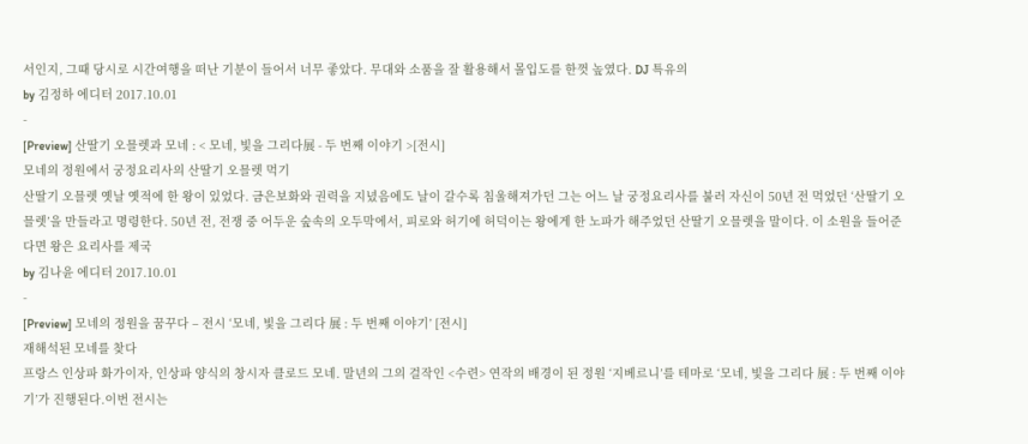서인지, 그때 당시로 시간여행을 떠난 기분이 들어서 너무 좋았다. 무대와 소품을 잘 활용해서 몰입도를 한껏 높였다. DJ 특유의
by 김정하 에디터 2017.10.01
-
[Preview] 산딸기 오믈렛과 모네 : < 모네, 빛을 그리다展 - 두 번째 이야기 >[전시]
모네의 정원에서 궁정요리사의 산딸기 오믈렛 먹기
산딸기 오믈렛 옛날 옛적에 한 왕이 있었다. 금은보화와 권력을 지녔음에도 날이 갈수록 침울해져가던 그는 어느 날 궁정요리사를 불러 자신이 50년 전 먹었던 ‘산딸기 오믈렛’을 만들라고 명령한다. 50년 전, 전쟁 중 어두운 숲속의 오두막에서, 피로와 허기에 허덕이는 왕에게 한 노파가 해주었던 산딸기 오믈렛을 말이다. 이 소원을 들어준다면 왕은 요리사를 제국
by 김나윤 에디터 2017.10.01
-
[Preview] 모네의 정원을 꿈꾸다 – 전시 ‘모네, 빛을 그리다 展 : 두 번째 이야기’ [전시]
재해석된 모네를 찾다
프랑스 인상파 화가이자, 인상파 양식의 창시자 클로드 모네. 말년의 그의 걸작인 <수련> 연작의 배경이 된 정원 ‘지베르니’를 테마로 ‘모네, 빛을 그리다 展 : 두 번째 이야기’가 진행된다.이번 전시는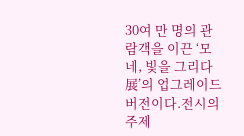30여 만 명의 관람객을 이끈 ‘모네, 빛을 그리다 展’의 업그레이드 버전이다.전시의 주제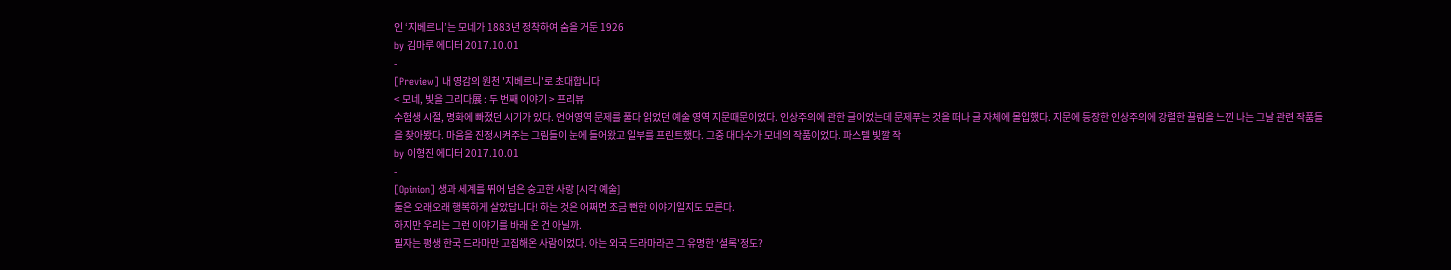인 ‘지베르니’는 모네가 1883년 정착하여 숨을 거둔 1926
by 김마루 에디터 2017.10.01
-
[Preview] 내 영감의 원천 '지베르니'로 초대합니다
< 모네, 빛을 그리다展 : 두 번째 이야기 > 프리뷰
수험생 시절, 명화에 빠졌던 시기가 있다. 언어영역 문제를 풀다 읽었던 예술 영역 지문때문이었다. 인상주의에 관한 글이었는데 문제푸는 것을 떠나 글 자체에 몰입했다. 지문에 등장한 인상주의에 강렬한 끌림을 느낀 나는 그날 관련 작품들을 찾아봤다. 마음을 진정시켜주는 그림들이 눈에 들어왔고 일부를 프린트했다. 그중 대다수가 모네의 작품이었다. 파스텔 빛깔 작
by 이형진 에디터 2017.10.01
-
[Opinion] 생과 세계를 뛰어 넘은 숭고한 사랑 [시각 예술]
둘은 오래오래 행복하게 살았답니다! 하는 것은 어쩌면 조금 뻔한 이야기일지도 모른다.
하지만 우리는 그런 이야기를 바래 온 건 아닐까.
필자는 평생 한국 드라마만 고집해온 사람이었다. 아는 외국 드라마라곤 그 유명한 '셜록'정도?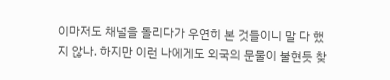이마저도 채널을 돌리다가 우연히 본 것들이니 말 다 했지 않나. 하지만 이런 나에게도 외국의 문물이 불현듯 찾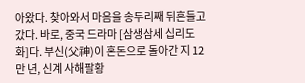아왔다. 찾아와서 마음을 송두리째 뒤흔들고 갔다. 바로, 중국 드라마 [삼생삼세 십리도화]다. 부신(父神)이 혼돈으로 돌아간 지 12만 년, 신계 사해팔황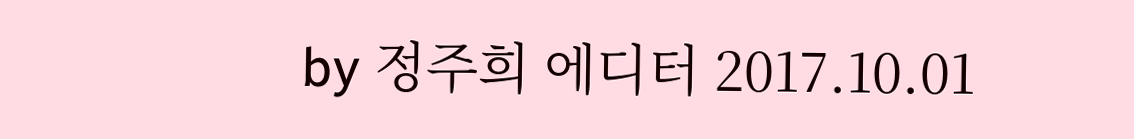by 정주희 에디터 2017.10.01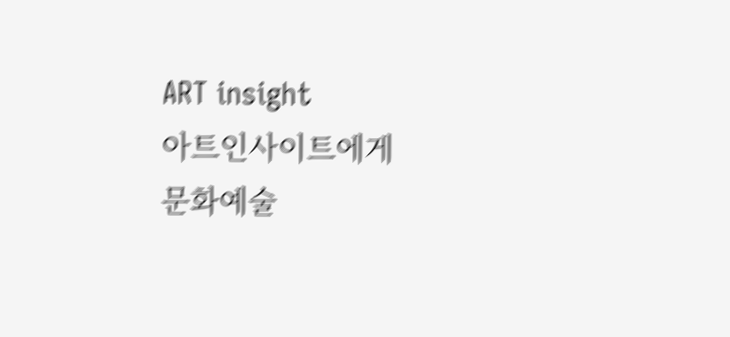ART insight
아트인사이트에게
문화예술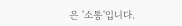은 '소통'입니다.